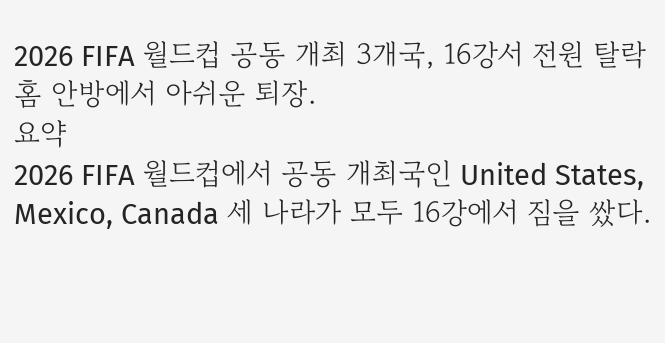2026 FIFA 월드컵 공동 개최 3개국, 16강서 전원 탈락
홈 안방에서 아쉬운 퇴장.
요약
2026 FIFA 월드컵에서 공동 개최국인 United States, Mexico, Canada 세 나라가 모두 16강에서 짐을 쌌다.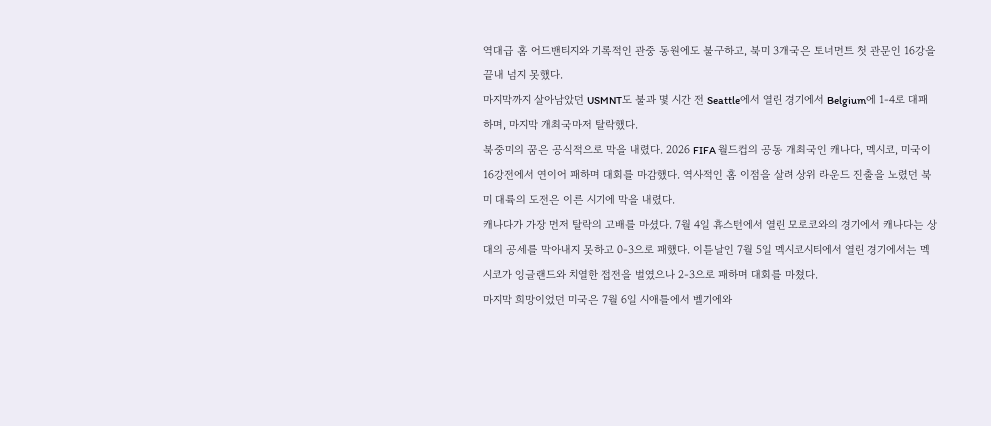역대급 홈 어드밴티지와 기록적인 관중 동원에도 불구하고, 북미 3개국은 토너먼트 첫 관문인 16강을 끝내 넘지 못했다.
마지막까지 살아남았던 USMNT도 불과 몇 시간 전 Seattle에서 열린 경기에서 Belgium에 1-4로 대패하며, 마지막 개최국마저 탈락했다.
북중미의 꿈은 공식적으로 막을 내렸다. 2026 FIFA 월드컵의 공동 개최국인 캐나다, 멕시코, 미국이 16강전에서 연이어 패하며 대회를 마감했다. 역사적인 홈 이점을 살려 상위 라운드 진출을 노렸던 북미 대륙의 도전은 이른 시기에 막을 내렸다.
캐나다가 가장 먼저 탈락의 고배를 마셨다. 7월 4일 휴스턴에서 열린 모로코와의 경기에서 캐나다는 상대의 공세를 막아내지 못하고 0-3으로 패했다. 이튿날인 7월 5일 멕시코시티에서 열린 경기에서는 멕시코가 잉글랜드와 치열한 접전을 벌였으나 2-3으로 패하며 대회를 마쳤다.
마지막 희망이었던 미국은 7월 6일 시애틀에서 벨기에와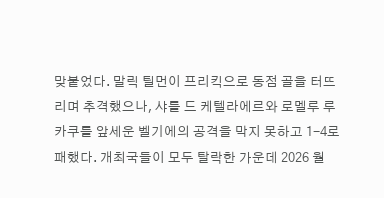맞붙었다. 말릭 틸먼이 프리킥으로 동점 골을 터뜨리며 추격했으나, 샤를 드 케텔라에르와 로멜루 루카쿠를 앞세운 벨기에의 공격을 막지 못하고 1-4로 패했다. 개최국들이 모두 탈락한 가운데 2026 월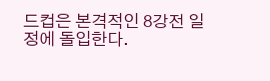드컵은 본격적인 8강전 일정에 돌입한다.